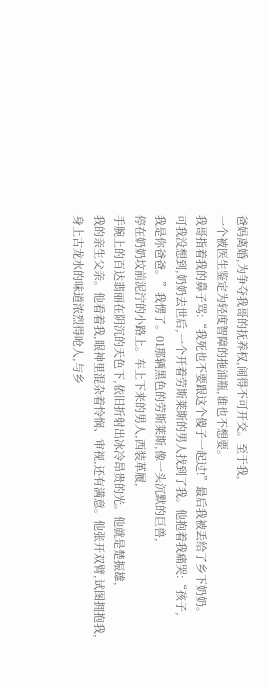爸妈离婚,为争夺我哥的抚养权,闹得不可开交。至于我,
一个被医生鉴定为轻度智障的拖油瓶,谁也不想要。
我哥指着我的鼻子骂:“我死也不要跟这个傻子一起过!”最后我被丢给了乡下奶奶。
可我没想到,奶奶去世后,一个开着劳斯莱斯的男人找到了我。他抱着我痛哭:“孩子,
我是你爸爸。”我愣了。01那辆黑色的劳斯莱斯,像一头沉默的巨兽,
停在奶奶坟前泥泞的小路上。车上下来的男人,西装革履,
手腕上的百达翡丽在阴沉的天色下,依旧折射出冰冷昂贵的光。他就是楚振雄,
我的亲生父亲。他看着我,眼神里混杂着怜悯、审视,还有满意。他张开双臂,试图拥抱我,
身上古龙水的味道浓烈得呛人,与乡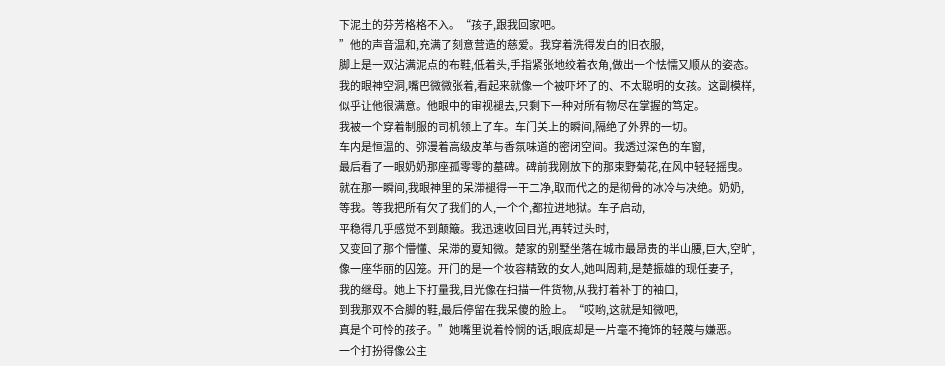下泥土的芬芳格格不入。“孩子,跟我回家吧。
”他的声音温和,充满了刻意营造的慈爱。我穿着洗得发白的旧衣服,
脚上是一双沾满泥点的布鞋,低着头,手指紧张地绞着衣角,做出一个怯懦又顺从的姿态。
我的眼神空洞,嘴巴微微张着,看起来就像一个被吓坏了的、不太聪明的女孩。这副模样,
似乎让他很满意。他眼中的审视褪去,只剩下一种对所有物尽在掌握的笃定。
我被一个穿着制服的司机领上了车。车门关上的瞬间,隔绝了外界的一切。
车内是恒温的、弥漫着高级皮革与香氛味道的密闭空间。我透过深色的车窗,
最后看了一眼奶奶那座孤零零的墓碑。碑前我刚放下的那束野菊花,在风中轻轻摇曳。
就在那一瞬间,我眼神里的呆滞褪得一干二净,取而代之的是彻骨的冰冷与决绝。奶奶,
等我。等我把所有欠了我们的人,一个个,都拉进地狱。车子启动,
平稳得几乎感觉不到颠簸。我迅速收回目光,再转过头时,
又变回了那个懵懂、呆滞的夏知微。楚家的别墅坐落在城市最昂贵的半山腰,巨大,空旷,
像一座华丽的囚笼。开门的是一个妆容精致的女人,她叫周莉,是楚振雄的现任妻子,
我的继母。她上下打量我,目光像在扫描一件货物,从我打着补丁的袖口,
到我那双不合脚的鞋,最后停留在我呆傻的脸上。“哎哟,这就是知微吧,
真是个可怜的孩子。”她嘴里说着怜悯的话,眼底却是一片毫不掩饰的轻蔑与嫌恶。
一个打扮得像公主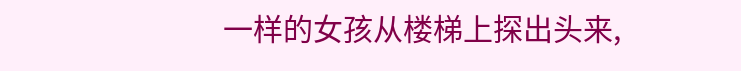一样的女孩从楼梯上探出头来,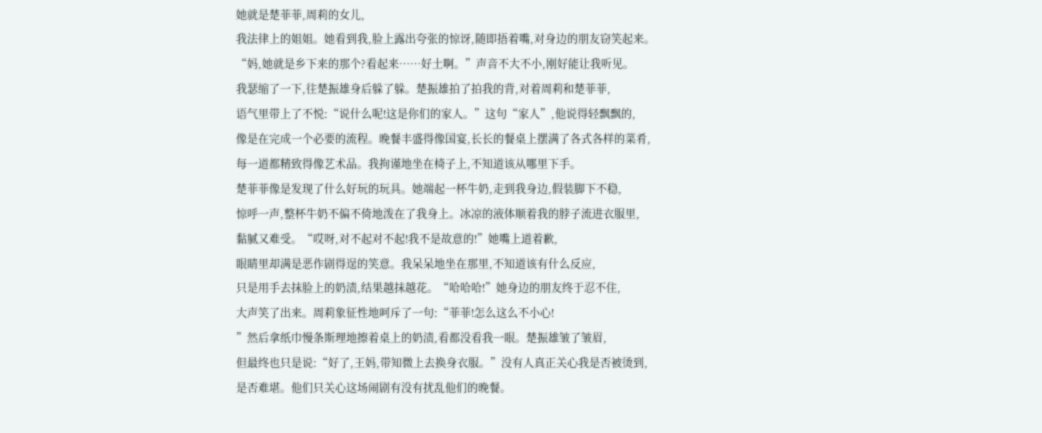她就是楚菲菲,周莉的女儿,
我法律上的姐姐。她看到我,脸上露出夸张的惊讶,随即捂着嘴,对身边的朋友窃笑起来。
“妈,她就是乡下来的那个?看起来……好土啊。”声音不大不小,刚好能让我听见。
我瑟缩了一下,往楚振雄身后躲了躲。楚振雄拍了拍我的背,对着周莉和楚菲菲,
语气里带上了不悦:“说什么呢!这是你们的家人。”这句“家人”,他说得轻飘飘的,
像是在完成一个必要的流程。晚餐丰盛得像国宴,长长的餐桌上摆满了各式各样的菜肴,
每一道都精致得像艺术品。我拘谨地坐在椅子上,不知道该从哪里下手。
楚菲菲像是发现了什么好玩的玩具。她端起一杯牛奶,走到我身边,假装脚下不稳,
惊呼一声,整杯牛奶不偏不倚地泼在了我身上。冰凉的液体顺着我的脖子流进衣服里,
黏腻又难受。“哎呀,对不起对不起!我不是故意的!”她嘴上道着歉,
眼睛里却满是恶作剧得逞的笑意。我呆呆地坐在那里,不知道该有什么反应,
只是用手去抹脸上的奶渍,结果越抹越花。“哈哈哈!”她身边的朋友终于忍不住,
大声笑了出来。周莉象征性地呵斥了一句:“菲菲!怎么这么不小心!
”然后拿纸巾慢条斯理地擦着桌上的奶渍,看都没看我一眼。楚振雄皱了皱眉,
但最终也只是说:“好了,王妈,带知微上去换身衣服。”没有人真正关心我是否被烫到,
是否难堪。他们只关心这场闹剧有没有扰乱他们的晚餐。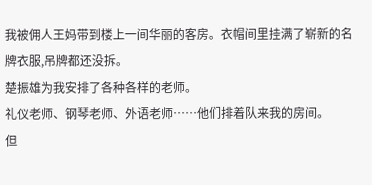我被佣人王妈带到楼上一间华丽的客房。衣帽间里挂满了崭新的名牌衣服,吊牌都还没拆。
楚振雄为我安排了各种各样的老师。
礼仪老师、钢琴老师、外语老师……他们排着队来我的房间。
但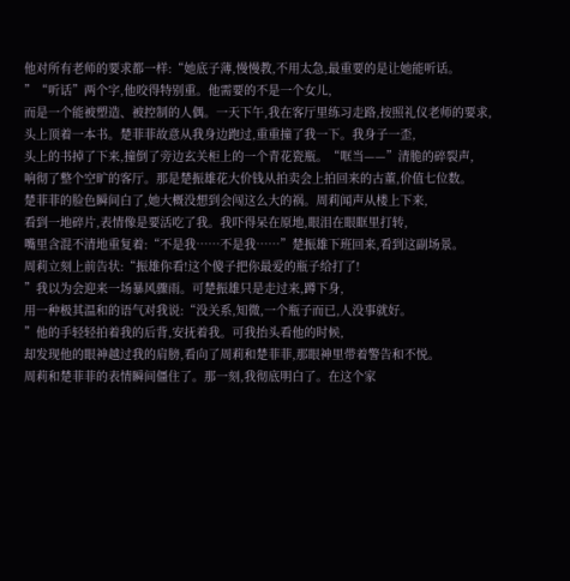他对所有老师的要求都一样:“她底子薄,慢慢教,不用太急,最重要的是让她能听话。
”“听话”两个字,他咬得特别重。他需要的不是一个女儿,
而是一个能被塑造、被控制的人偶。一天下午,我在客厅里练习走路,按照礼仪老师的要求,
头上顶着一本书。楚菲菲故意从我身边跑过,重重撞了我一下。我身子一歪,
头上的书掉了下来,撞倒了旁边玄关柜上的一个青花瓷瓶。“哐当——”清脆的碎裂声,
响彻了整个空旷的客厅。那是楚振雄花大价钱从拍卖会上拍回来的古董,价值七位数。
楚菲菲的脸色瞬间白了,她大概没想到会闯这么大的祸。周莉闻声从楼上下来,
看到一地碎片,表情像是要活吃了我。我吓得呆在原地,眼泪在眼眶里打转,
嘴里含混不清地重复着:“不是我……不是我……”楚振雄下班回来,看到这副场景。
周莉立刻上前告状:“振雄你看!这个傻子把你最爱的瓶子给打了!
”我以为会迎来一场暴风骤雨。可楚振雄只是走过来,蹲下身,
用一种极其温和的语气对我说:“没关系,知微,一个瓶子而已,人没事就好。
”他的手轻轻拍着我的后背,安抚着我。可我抬头看他的时候,
却发现他的眼神越过我的肩膀,看向了周莉和楚菲菲,那眼神里带着警告和不悦。
周莉和楚菲菲的表情瞬间僵住了。那一刻,我彻底明白了。在这个家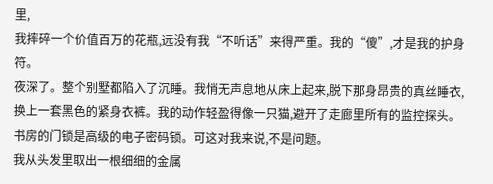里,
我摔碎一个价值百万的花瓶,远没有我“不听话”来得严重。我的“傻”,才是我的护身符。
夜深了。整个别墅都陷入了沉睡。我悄无声息地从床上起来,脱下那身昂贵的真丝睡衣,
换上一套黑色的紧身衣裤。我的动作轻盈得像一只猫,避开了走廊里所有的监控探头。
书房的门锁是高级的电子密码锁。可这对我来说,不是问题。
我从头发里取出一根细细的金属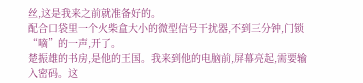丝,这是我来之前就准备好的。
配合口袋里一个火柴盒大小的微型信号干扰器,不到三分钟,门锁“嘀”的一声,开了。
楚振雄的书房,是他的王国。我来到他的电脑前,屏幕亮起,需要输入密码。这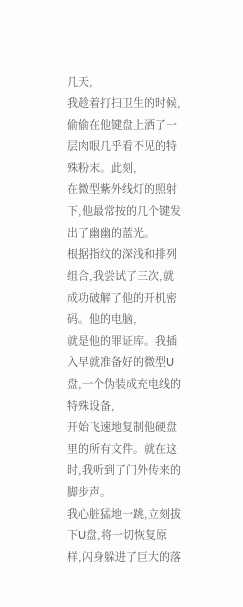几天,
我趁着打扫卫生的时候,偷偷在他键盘上洒了一层肉眼几乎看不见的特殊粉末。此刻,
在微型紫外线灯的照射下,他最常按的几个键发出了幽幽的蓝光。
根据指纹的深浅和排列组合,我尝试了三次,就成功破解了他的开机密码。他的电脑,
就是他的罪证库。我插入早就准备好的微型U盘,一个伪装成充电线的特殊设备,
开始飞速地复制他硬盘里的所有文件。就在这时,我听到了门外传来的脚步声。
我心脏猛地一跳,立刻拔下U盘,将一切恢复原样,闪身躲进了巨大的落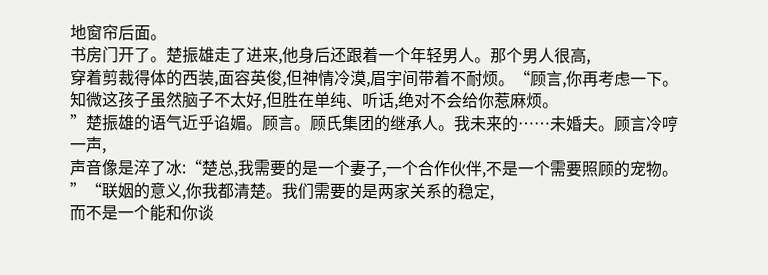地窗帘后面。
书房门开了。楚振雄走了进来,他身后还跟着一个年轻男人。那个男人很高,
穿着剪裁得体的西装,面容英俊,但神情冷漠,眉宇间带着不耐烦。“顾言,你再考虑一下。
知微这孩子虽然脑子不太好,但胜在单纯、听话,绝对不会给你惹麻烦。
”楚振雄的语气近乎谄媚。顾言。顾氏集团的继承人。我未来的……未婚夫。顾言冷哼一声,
声音像是淬了冰:“楚总,我需要的是一个妻子,一个合作伙伴,不是一个需要照顾的宠物。
”“联姻的意义,你我都清楚。我们需要的是两家关系的稳定,
而不是一个能和你谈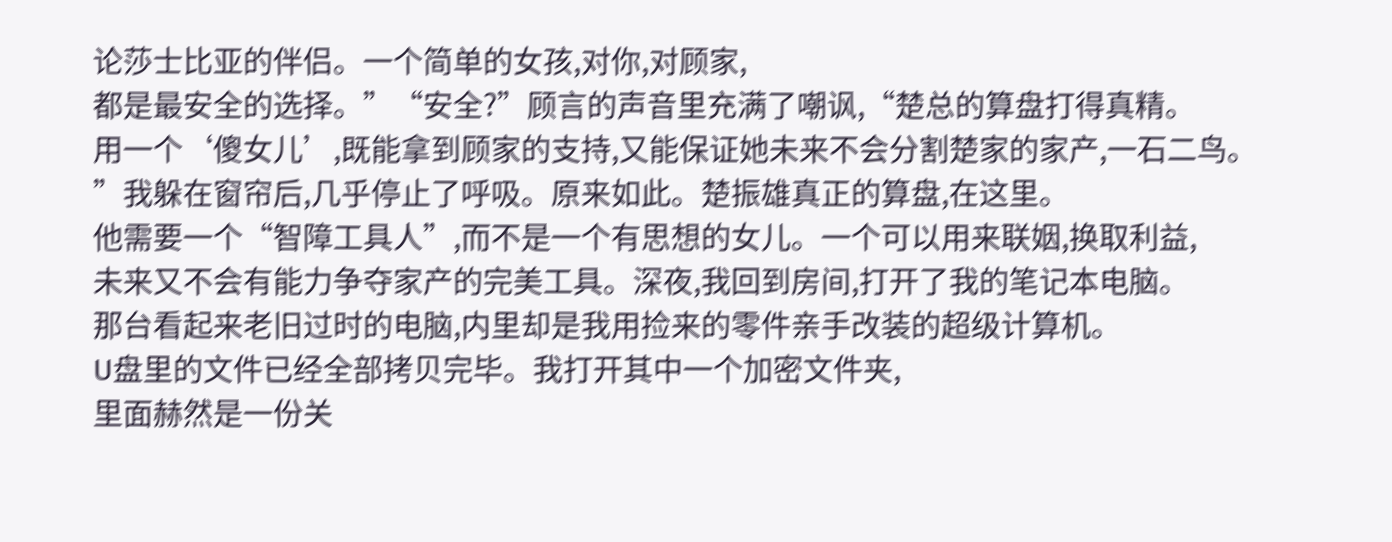论莎士比亚的伴侣。一个简单的女孩,对你,对顾家,
都是最安全的选择。”“安全?”顾言的声音里充满了嘲讽,“楚总的算盘打得真精。
用一个‘傻女儿’,既能拿到顾家的支持,又能保证她未来不会分割楚家的家产,一石二鸟。
”我躲在窗帘后,几乎停止了呼吸。原来如此。楚振雄真正的算盘,在这里。
他需要一个“智障工具人”,而不是一个有思想的女儿。一个可以用来联姻,换取利益,
未来又不会有能力争夺家产的完美工具。深夜,我回到房间,打开了我的笔记本电脑。
那台看起来老旧过时的电脑,内里却是我用捡来的零件亲手改装的超级计算机。
U盘里的文件已经全部拷贝完毕。我打开其中一个加密文件夹,
里面赫然是一份关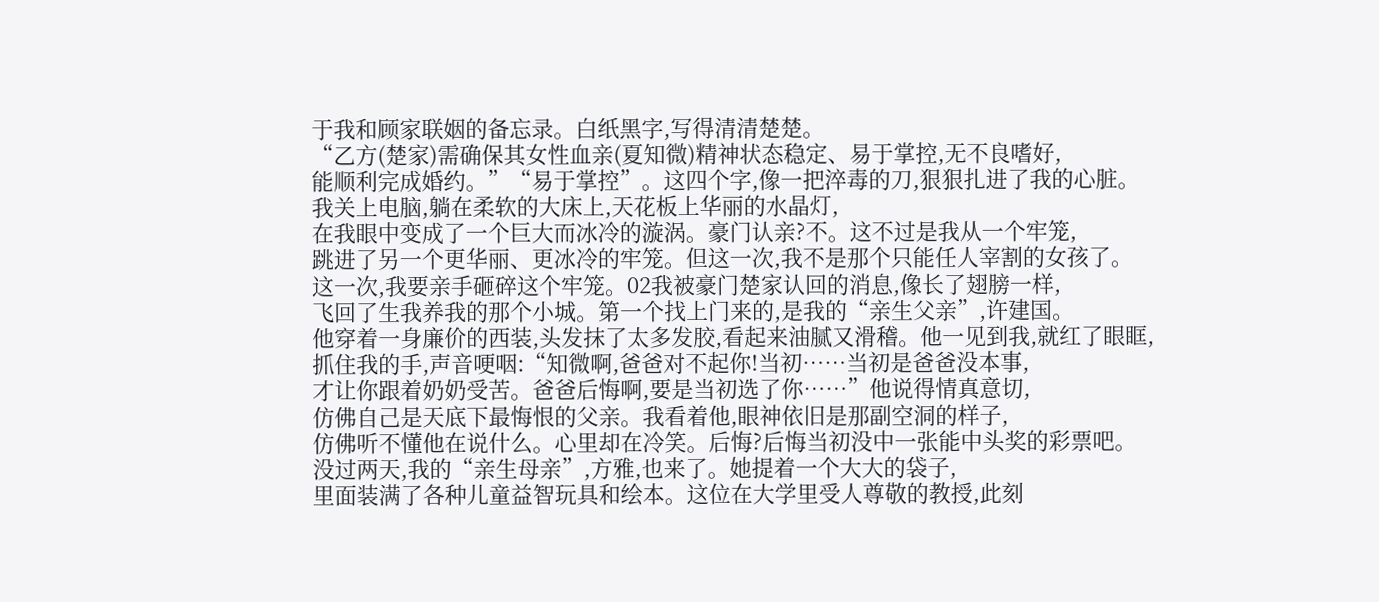于我和顾家联姻的备忘录。白纸黑字,写得清清楚楚。
“乙方(楚家)需确保其女性血亲(夏知微)精神状态稳定、易于掌控,无不良嗜好,
能顺利完成婚约。”“易于掌控”。这四个字,像一把淬毒的刀,狠狠扎进了我的心脏。
我关上电脑,躺在柔软的大床上,天花板上华丽的水晶灯,
在我眼中变成了一个巨大而冰冷的漩涡。豪门认亲?不。这不过是我从一个牢笼,
跳进了另一个更华丽、更冰冷的牢笼。但这一次,我不是那个只能任人宰割的女孩了。
这一次,我要亲手砸碎这个牢笼。02我被豪门楚家认回的消息,像长了翅膀一样,
飞回了生我养我的那个小城。第一个找上门来的,是我的“亲生父亲”,许建国。
他穿着一身廉价的西装,头发抹了太多发胶,看起来油腻又滑稽。他一见到我,就红了眼眶,
抓住我的手,声音哽咽:“知微啊,爸爸对不起你!当初……当初是爸爸没本事,
才让你跟着奶奶受苦。爸爸后悔啊,要是当初选了你……”他说得情真意切,
仿佛自己是天底下最悔恨的父亲。我看着他,眼神依旧是那副空洞的样子,
仿佛听不懂他在说什么。心里却在冷笑。后悔?后悔当初没中一张能中头奖的彩票吧。
没过两天,我的“亲生母亲”,方雅,也来了。她提着一个大大的袋子,
里面装满了各种儿童益智玩具和绘本。这位在大学里受人尊敬的教授,此刻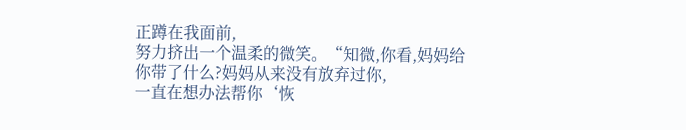正蹲在我面前,
努力挤出一个温柔的微笑。“知微,你看,妈妈给你带了什么?妈妈从来没有放弃过你,
一直在想办法帮你‘恢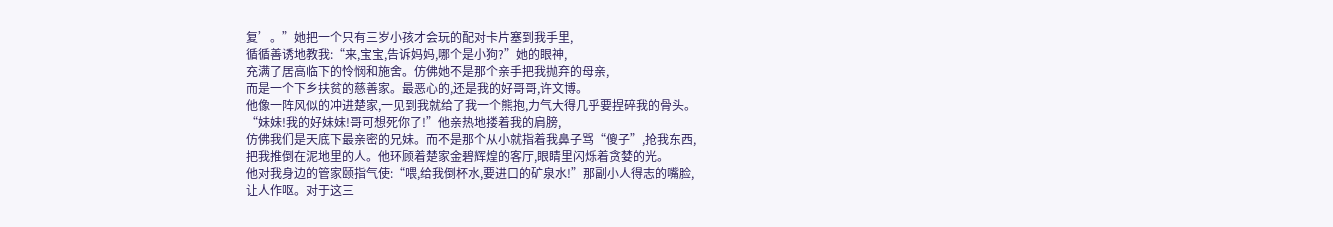复’。”她把一个只有三岁小孩才会玩的配对卡片塞到我手里,
循循善诱地教我:“来,宝宝,告诉妈妈,哪个是小狗?”她的眼神,
充满了居高临下的怜悯和施舍。仿佛她不是那个亲手把我抛弃的母亲,
而是一个下乡扶贫的慈善家。最恶心的,还是我的好哥哥,许文博。
他像一阵风似的冲进楚家,一见到我就给了我一个熊抱,力气大得几乎要捏碎我的骨头。
“妹妹!我的好妹妹!哥可想死你了!”他亲热地搂着我的肩膀,
仿佛我们是天底下最亲密的兄妹。而不是那个从小就指着我鼻子骂“傻子”,抢我东西,
把我推倒在泥地里的人。他环顾着楚家金碧辉煌的客厅,眼睛里闪烁着贪婪的光。
他对我身边的管家颐指气使:“喂,给我倒杯水,要进口的矿泉水!”那副小人得志的嘴脸,
让人作呕。对于这三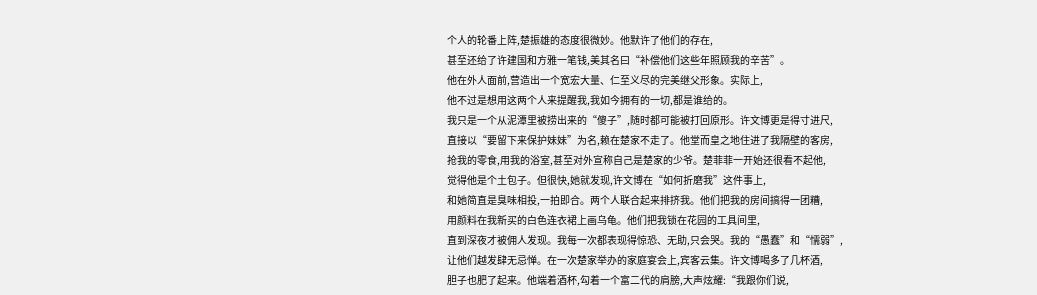个人的轮番上阵,楚振雄的态度很微妙。他默许了他们的存在,
甚至还给了许建国和方雅一笔钱,美其名曰“补偿他们这些年照顾我的辛苦”。
他在外人面前,营造出一个宽宏大量、仁至义尽的完美继父形象。实际上,
他不过是想用这两个人来提醒我,我如今拥有的一切,都是谁给的。
我只是一个从泥潭里被捞出来的“傻子”,随时都可能被打回原形。许文博更是得寸进尺,
直接以“要留下来保护妹妹”为名,赖在楚家不走了。他堂而皇之地住进了我隔壁的客房,
抢我的零食,用我的浴室,甚至对外宣称自己是楚家的少爷。楚菲菲一开始还很看不起他,
觉得他是个土包子。但很快,她就发现,许文博在“如何折磨我”这件事上,
和她简直是臭味相投,一拍即合。两个人联合起来排挤我。他们把我的房间搞得一团糟,
用颜料在我新买的白色连衣裙上画乌龟。他们把我锁在花园的工具间里,
直到深夜才被佣人发现。我每一次都表现得惊恐、无助,只会哭。我的“愚蠢”和“懦弱”,
让他们越发肆无忌惮。在一次楚家举办的家庭宴会上,宾客云集。许文博喝多了几杯酒,
胆子也肥了起来。他端着酒杯,勾着一个富二代的肩膀,大声炫耀:“我跟你们说,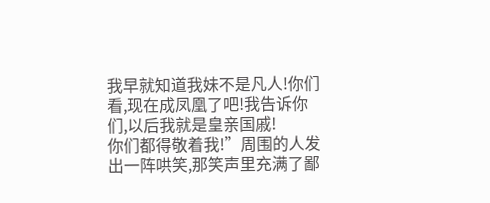我早就知道我妹不是凡人!你们看,现在成凤凰了吧!我告诉你们,以后我就是皇亲国戚!
你们都得敬着我!”周围的人发出一阵哄笑,那笑声里充满了鄙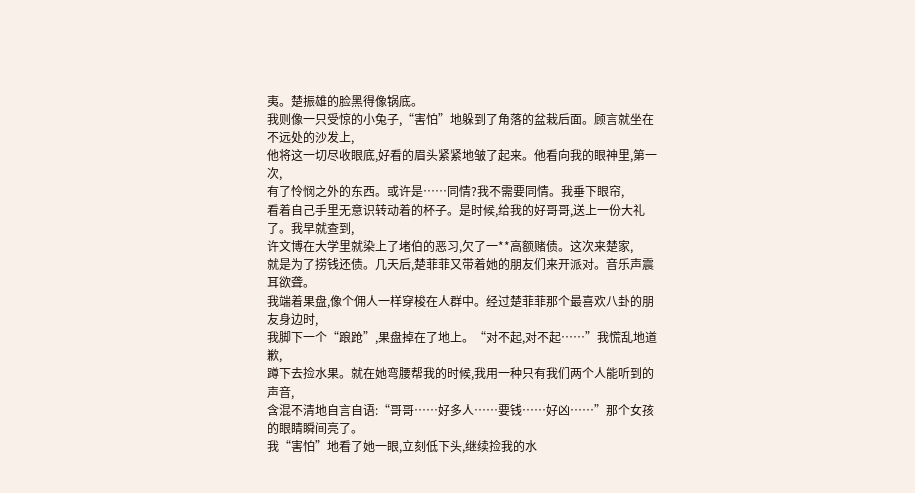夷。楚振雄的脸黑得像锅底。
我则像一只受惊的小兔子,“害怕”地躲到了角落的盆栽后面。顾言就坐在不远处的沙发上,
他将这一切尽收眼底,好看的眉头紧紧地皱了起来。他看向我的眼神里,第一次,
有了怜悯之外的东西。或许是……同情?我不需要同情。我垂下眼帘,
看着自己手里无意识转动着的杯子。是时候,给我的好哥哥,送上一份大礼了。我早就查到,
许文博在大学里就染上了堵伯的恶习,欠了一**高额赌债。这次来楚家,
就是为了捞钱还债。几天后,楚菲菲又带着她的朋友们来开派对。音乐声震耳欲聋。
我端着果盘,像个佣人一样穿梭在人群中。经过楚菲菲那个最喜欢八卦的朋友身边时,
我脚下一个“踉跄”,果盘掉在了地上。“对不起,对不起……”我慌乱地道歉,
蹲下去捡水果。就在她弯腰帮我的时候,我用一种只有我们两个人能听到的声音,
含混不清地自言自语:“哥哥……好多人……要钱……好凶……”那个女孩的眼睛瞬间亮了。
我“害怕”地看了她一眼,立刻低下头,继续捡我的水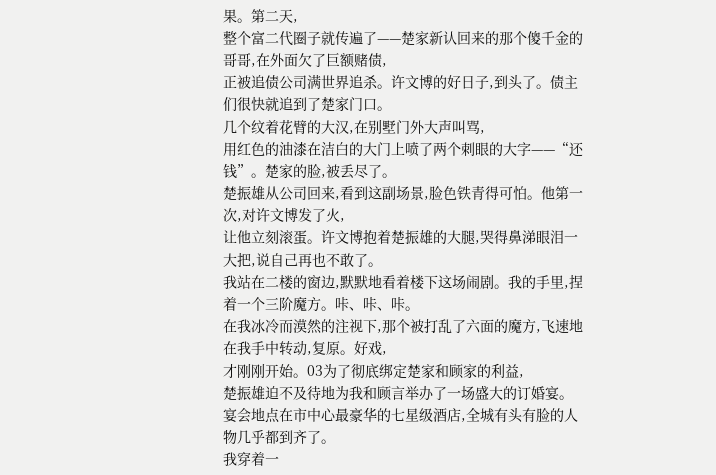果。第二天,
整个富二代圈子就传遍了——楚家新认回来的那个傻千金的哥哥,在外面欠了巨额赌债,
正被追债公司满世界追杀。许文博的好日子,到头了。债主们很快就追到了楚家门口。
几个纹着花臂的大汉,在别墅门外大声叫骂,
用红色的油漆在洁白的大门上喷了两个刺眼的大字——“还钱”。楚家的脸,被丢尽了。
楚振雄从公司回来,看到这副场景,脸色铁青得可怕。他第一次,对许文博发了火,
让他立刻滚蛋。许文博抱着楚振雄的大腿,哭得鼻涕眼泪一大把,说自己再也不敢了。
我站在二楼的窗边,默默地看着楼下这场闹剧。我的手里,捏着一个三阶魔方。咔、咔、咔。
在我冰冷而漠然的注视下,那个被打乱了六面的魔方,飞速地在我手中转动,复原。好戏,
才刚刚开始。03为了彻底绑定楚家和顾家的利益,
楚振雄迫不及待地为我和顾言举办了一场盛大的订婚宴。
宴会地点在市中心最豪华的七星级酒店,全城有头有脸的人物几乎都到齐了。
我穿着一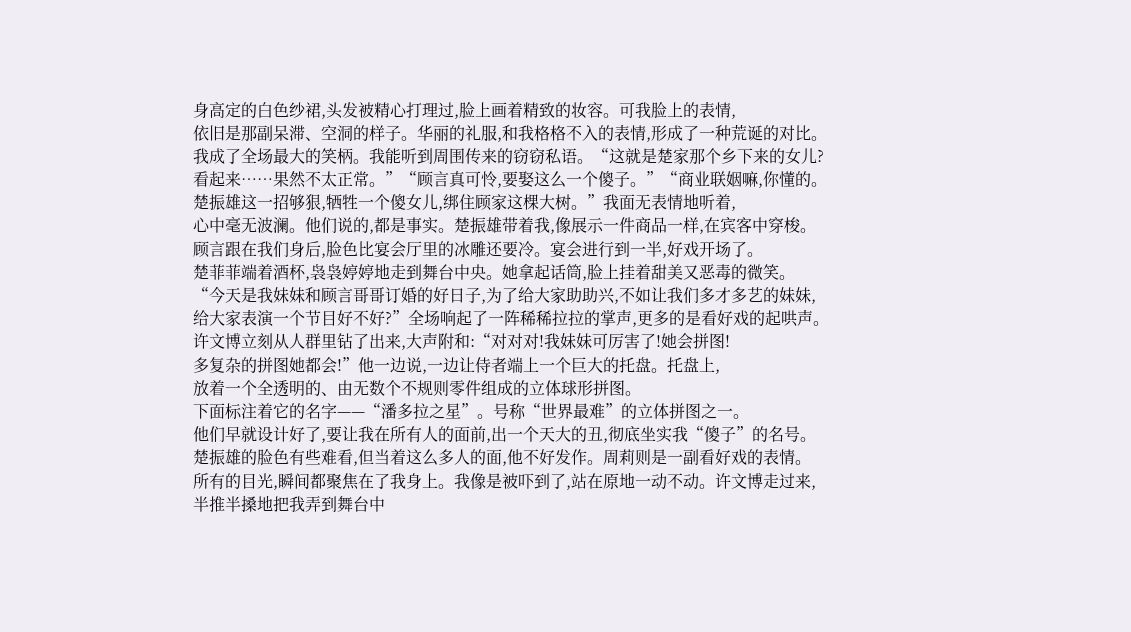身高定的白色纱裙,头发被精心打理过,脸上画着精致的妆容。可我脸上的表情,
依旧是那副呆滞、空洞的样子。华丽的礼服,和我格格不入的表情,形成了一种荒诞的对比。
我成了全场最大的笑柄。我能听到周围传来的窃窃私语。“这就是楚家那个乡下来的女儿?
看起来……果然不太正常。”“顾言真可怜,要娶这么一个傻子。”“商业联姻嘛,你懂的。
楚振雄这一招够狠,牺牲一个傻女儿,绑住顾家这棵大树。”我面无表情地听着,
心中毫无波澜。他们说的,都是事实。楚振雄带着我,像展示一件商品一样,在宾客中穿梭。
顾言跟在我们身后,脸色比宴会厅里的冰雕还要冷。宴会进行到一半,好戏开场了。
楚菲菲端着酒杯,袅袅婷婷地走到舞台中央。她拿起话筒,脸上挂着甜美又恶毒的微笑。
“今天是我妹妹和顾言哥哥订婚的好日子,为了给大家助助兴,不如让我们多才多艺的妹妹,
给大家表演一个节目好不好?”全场响起了一阵稀稀拉拉的掌声,更多的是看好戏的起哄声。
许文博立刻从人群里钻了出来,大声附和:“对对对!我妹妹可厉害了!她会拼图!
多复杂的拼图她都会!”他一边说,一边让侍者端上一个巨大的托盘。托盘上,
放着一个全透明的、由无数个不规则零件组成的立体球形拼图。
下面标注着它的名字——“潘多拉之星”。号称“世界最难”的立体拼图之一。
他们早就设计好了,要让我在所有人的面前,出一个天大的丑,彻底坐实我“傻子”的名号。
楚振雄的脸色有些难看,但当着这么多人的面,他不好发作。周莉则是一副看好戏的表情。
所有的目光,瞬间都聚焦在了我身上。我像是被吓到了,站在原地一动不动。许文博走过来,
半推半搡地把我弄到舞台中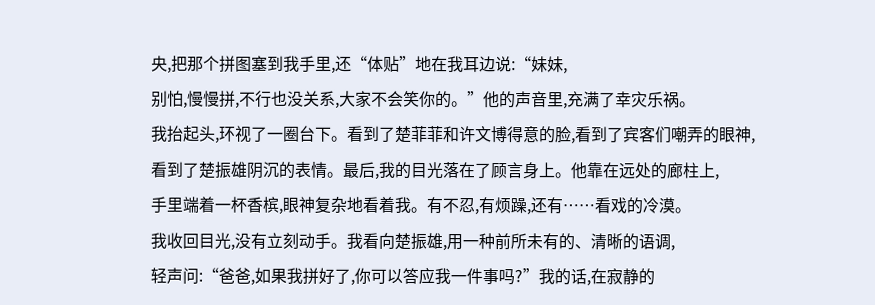央,把那个拼图塞到我手里,还“体贴”地在我耳边说:“妹妹,
别怕,慢慢拼,不行也没关系,大家不会笑你的。”他的声音里,充满了幸灾乐祸。
我抬起头,环视了一圈台下。看到了楚菲菲和许文博得意的脸,看到了宾客们嘲弄的眼神,
看到了楚振雄阴沉的表情。最后,我的目光落在了顾言身上。他靠在远处的廊柱上,
手里端着一杯香槟,眼神复杂地看着我。有不忍,有烦躁,还有……看戏的冷漠。
我收回目光,没有立刻动手。我看向楚振雄,用一种前所未有的、清晰的语调,
轻声问:“爸爸,如果我拼好了,你可以答应我一件事吗?”我的话,在寂静的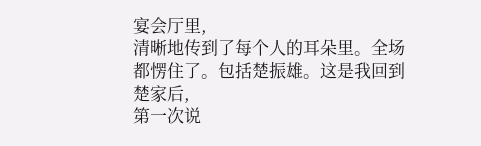宴会厅里,
清晰地传到了每个人的耳朵里。全场都愣住了。包括楚振雄。这是我回到楚家后,
第一次说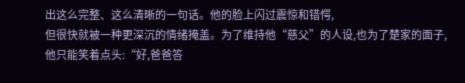出这么完整、这么清晰的一句话。他的脸上闪过震惊和错愕,
但很快就被一种更深沉的情绪掩盖。为了维持他“慈父”的人设,也为了楚家的面子,
他只能笑着点头:“好,爸爸答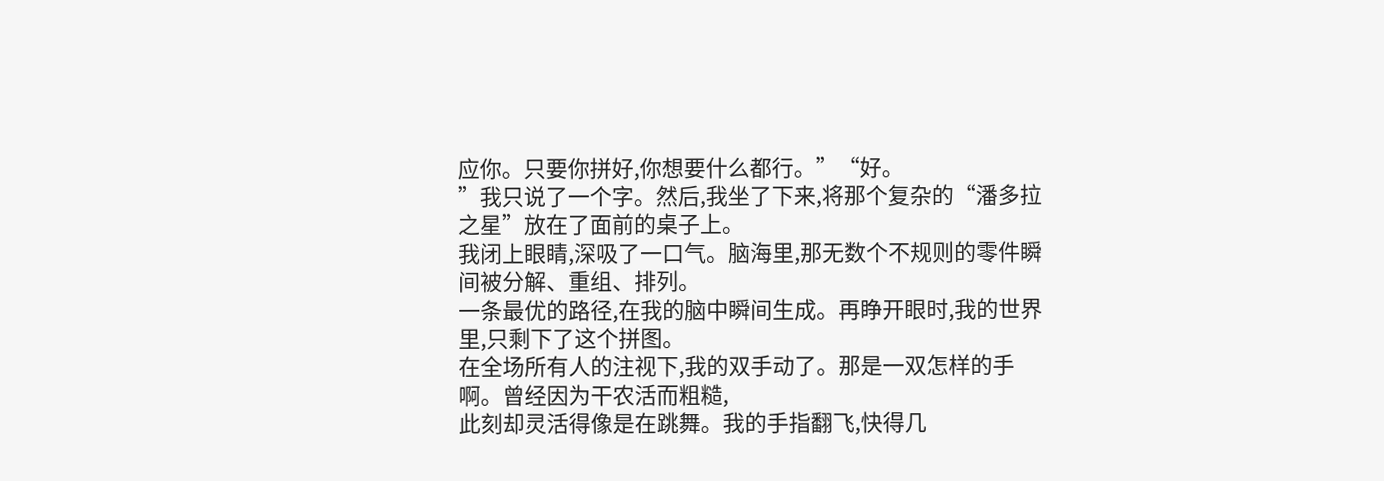应你。只要你拼好,你想要什么都行。”“好。
”我只说了一个字。然后,我坐了下来,将那个复杂的“潘多拉之星”放在了面前的桌子上。
我闭上眼睛,深吸了一口气。脑海里,那无数个不规则的零件瞬间被分解、重组、排列。
一条最优的路径,在我的脑中瞬间生成。再睁开眼时,我的世界里,只剩下了这个拼图。
在全场所有人的注视下,我的双手动了。那是一双怎样的手啊。曾经因为干农活而粗糙,
此刻却灵活得像是在跳舞。我的手指翻飞,快得几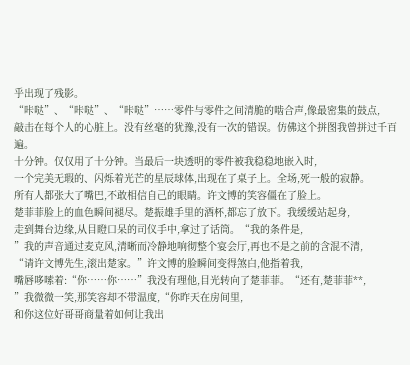乎出现了残影。
“咔哒”、“咔哒”、“咔哒”……零件与零件之间清脆的啮合声,像最密集的鼓点,
敲击在每个人的心脏上。没有丝毫的犹豫,没有一次的错误。仿佛这个拼图我曾拼过千百遍。
十分钟。仅仅用了十分钟。当最后一块透明的零件被我稳稳地嵌入时,
一个完美无瑕的、闪烁着光芒的星辰球体,出现在了桌子上。全场,死一般的寂静。
所有人都张大了嘴巴,不敢相信自己的眼睛。许文博的笑容僵在了脸上。
楚菲菲脸上的血色瞬间褪尽。楚振雄手里的酒杯,都忘了放下。我缓缓站起身,
走到舞台边缘,从目瞪口呆的司仪手中,拿过了话筒。“我的条件是,
”我的声音通过麦克风,清晰而冷静地响彻整个宴会厅,再也不是之前的含混不清,
“请许文博先生,滚出楚家。”许文博的脸瞬间变得煞白,他指着我,
嘴唇哆嗦着:“你……你……”我没有理他,目光转向了楚菲菲。“还有,楚菲菲**,
”我微微一笑,那笑容却不带温度,“你昨天在房间里,
和你这位好哥哥商量着如何让我出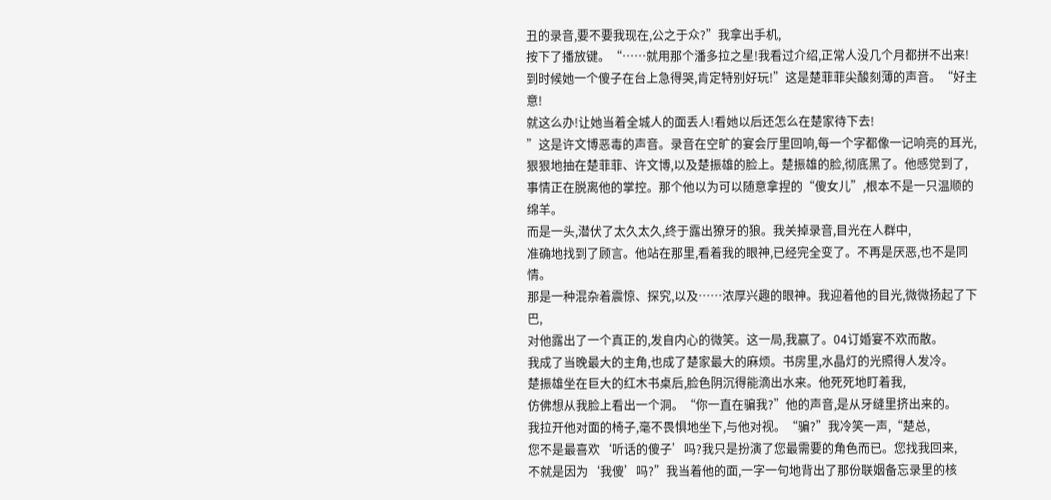丑的录音,要不要我现在,公之于众?”我拿出手机,
按下了播放键。“……就用那个潘多拉之星!我看过介绍,正常人没几个月都拼不出来!
到时候她一个傻子在台上急得哭,肯定特别好玩!”这是楚菲菲尖酸刻薄的声音。“好主意!
就这么办!让她当着全城人的面丢人!看她以后还怎么在楚家待下去!
”这是许文博恶毒的声音。录音在空旷的宴会厅里回响,每一个字都像一记响亮的耳光,
狠狠地抽在楚菲菲、许文博,以及楚振雄的脸上。楚振雄的脸,彻底黑了。他感觉到了,
事情正在脱离他的掌控。那个他以为可以随意拿捏的“傻女儿”,根本不是一只温顺的绵羊。
而是一头,潜伏了太久太久,终于露出獠牙的狼。我关掉录音,目光在人群中,
准确地找到了顾言。他站在那里,看着我的眼神,已经完全变了。不再是厌恶,也不是同情。
那是一种混杂着震惊、探究,以及……浓厚兴趣的眼神。我迎着他的目光,微微扬起了下巴,
对他露出了一个真正的,发自内心的微笑。这一局,我赢了。04订婚宴不欢而散。
我成了当晚最大的主角,也成了楚家最大的麻烦。书房里,水晶灯的光照得人发冷。
楚振雄坐在巨大的红木书桌后,脸色阴沉得能滴出水来。他死死地盯着我,
仿佛想从我脸上看出一个洞。“你一直在骗我?”他的声音,是从牙缝里挤出来的。
我拉开他对面的椅子,毫不畏惧地坐下,与他对视。“骗?”我冷笑一声,“楚总,
您不是最喜欢‘听话的傻子’吗?我只是扮演了您最需要的角色而已。您找我回来,
不就是因为‘我傻’吗?”我当着他的面,一字一句地背出了那份联姻备忘录里的核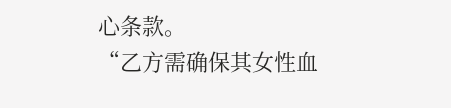心条款。
“乙方需确保其女性血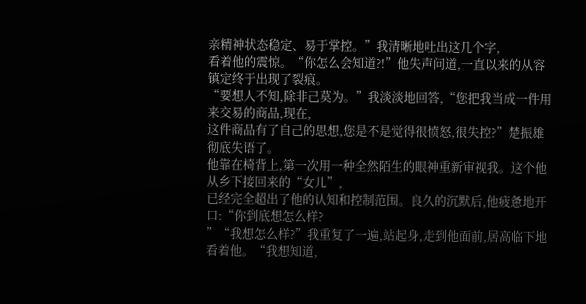亲精神状态稳定、易于掌控。”我清晰地吐出这几个字,
看着他的震惊。“你怎么会知道?!”他失声问道,一直以来的从容镇定终于出现了裂痕。
“要想人不知,除非己莫为。”我淡淡地回答,“您把我当成一件用来交易的商品,现在,
这件商品有了自己的思想,您是不是觉得很愤怒,很失控?”楚振雄彻底失语了。
他靠在椅背上,第一次用一种全然陌生的眼神重新审视我。这个他从乡下接回来的“女儿”,
已经完全超出了他的认知和控制范围。良久的沉默后,他疲惫地开口:“你到底想怎么样?
”“我想怎么样?”我重复了一遍,站起身,走到他面前,居高临下地看着他。“我想知道,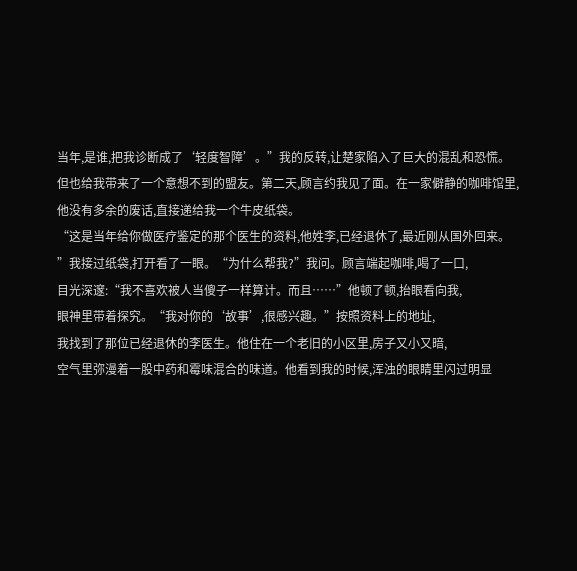当年,是谁,把我诊断成了‘轻度智障’。”我的反转,让楚家陷入了巨大的混乱和恐慌。
但也给我带来了一个意想不到的盟友。第二天,顾言约我见了面。在一家僻静的咖啡馆里,
他没有多余的废话,直接递给我一个牛皮纸袋。
“这是当年给你做医疗鉴定的那个医生的资料,他姓李,已经退休了,最近刚从国外回来。
”我接过纸袋,打开看了一眼。“为什么帮我?”我问。顾言端起咖啡,喝了一口,
目光深邃:“我不喜欢被人当傻子一样算计。而且……”他顿了顿,抬眼看向我,
眼神里带着探究。“我对你的‘故事’,很感兴趣。”按照资料上的地址,
我找到了那位已经退休的李医生。他住在一个老旧的小区里,房子又小又暗,
空气里弥漫着一股中药和霉味混合的味道。他看到我的时候,浑浊的眼睛里闪过明显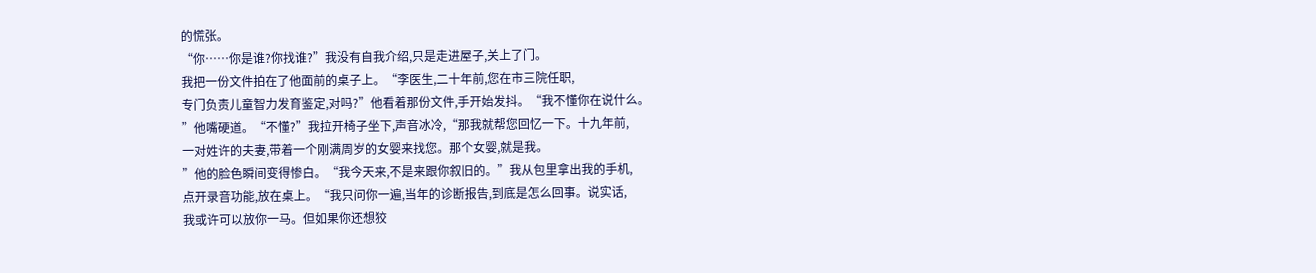的慌张。
“你……你是谁?你找谁?”我没有自我介绍,只是走进屋子,关上了门。
我把一份文件拍在了他面前的桌子上。“李医生,二十年前,您在市三院任职,
专门负责儿童智力发育鉴定,对吗?”他看着那份文件,手开始发抖。“我不懂你在说什么。
”他嘴硬道。“不懂?”我拉开椅子坐下,声音冰冷,“那我就帮您回忆一下。十九年前,
一对姓许的夫妻,带着一个刚满周岁的女婴来找您。那个女婴,就是我。
”他的脸色瞬间变得惨白。“我今天来,不是来跟你叙旧的。”我从包里拿出我的手机,
点开录音功能,放在桌上。“我只问你一遍,当年的诊断报告,到底是怎么回事。说实话,
我或许可以放你一马。但如果你还想狡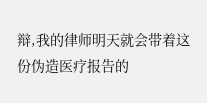辩,我的律师明天就会带着这份伪造医疗报告的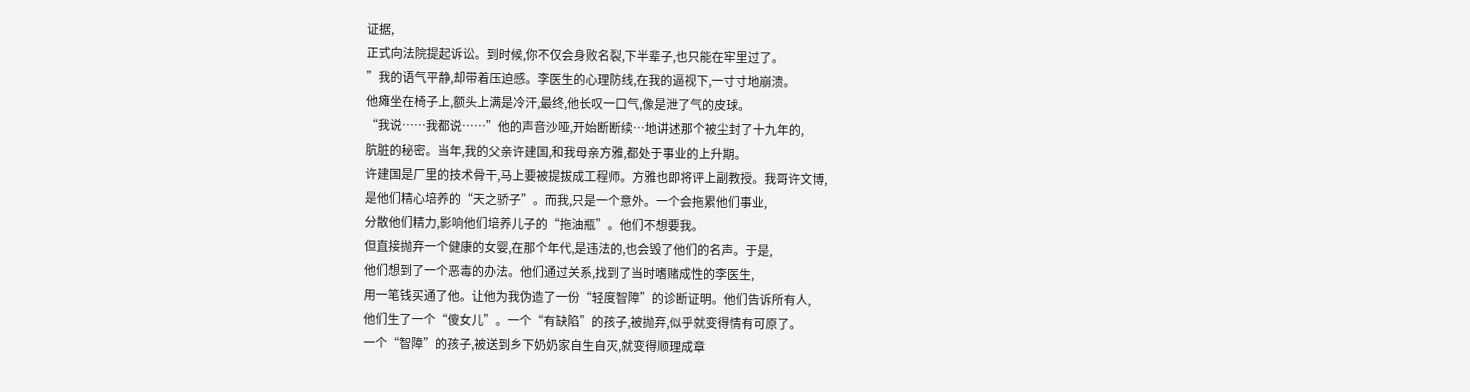证据,
正式向法院提起诉讼。到时候,你不仅会身败名裂,下半辈子,也只能在牢里过了。
”我的语气平静,却带着压迫感。李医生的心理防线,在我的逼视下,一寸寸地崩溃。
他瘫坐在椅子上,额头上满是冷汗,最终,他长叹一口气,像是泄了气的皮球。
“我说……我都说……”他的声音沙哑,开始断断续…地讲述那个被尘封了十九年的,
肮脏的秘密。当年,我的父亲许建国,和我母亲方雅,都处于事业的上升期。
许建国是厂里的技术骨干,马上要被提拔成工程师。方雅也即将评上副教授。我哥许文博,
是他们精心培养的“天之骄子”。而我,只是一个意外。一个会拖累他们事业,
分散他们精力,影响他们培养儿子的“拖油瓶”。他们不想要我。
但直接抛弃一个健康的女婴,在那个年代,是违法的,也会毁了他们的名声。于是,
他们想到了一个恶毒的办法。他们通过关系,找到了当时嗜赌成性的李医生,
用一笔钱买通了他。让他为我伪造了一份“轻度智障”的诊断证明。他们告诉所有人,
他们生了一个“傻女儿”。一个“有缺陷”的孩子,被抛弃,似乎就变得情有可原了。
一个“智障”的孩子,被送到乡下奶奶家自生自灭,就变得顺理成章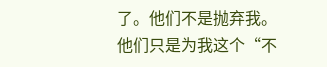了。他们不是抛弃我。
他们只是为我这个“不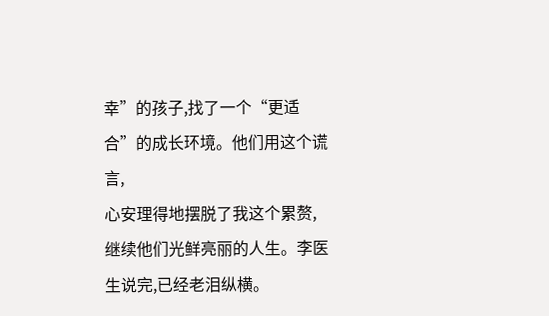幸”的孩子,找了一个“更适合”的成长环境。他们用这个谎言,
心安理得地摆脱了我这个累赘,继续他们光鲜亮丽的人生。李医生说完,已经老泪纵横。